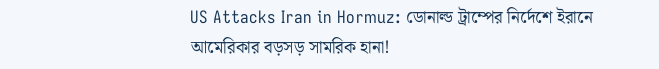US Attacks Iran in Hormuz: ডোনাল্ড ট্রাম্পের নির্দেশে ইরানে আমেরিকার বড়সড় সামরিক হানা!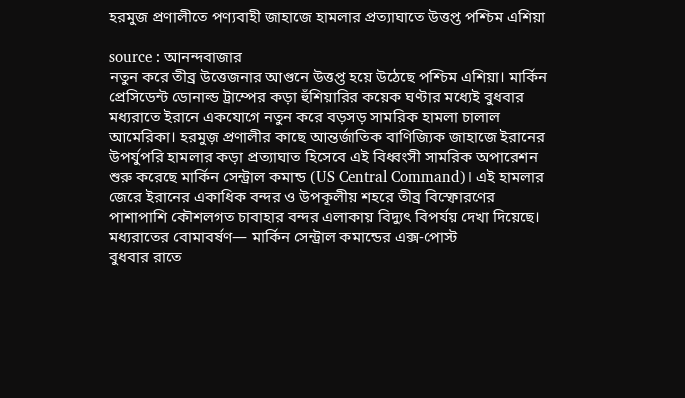হরমুজ প্রণালীতে পণ্যবাহী জাহাজে হামলার প্রত্যাঘাতে উত্তপ্ত পশ্চিম এশিয়া

source : আনন্দবাজার
নতুন করে তীব্র উত্তেজনার আগুনে উত্তপ্ত হয়ে উঠেছে পশ্চিম এশিয়া। মার্কিন প্রেসিডেন্ট ডোনাল্ড ট্রাম্পের কড়া হুঁশিয়ারির কয়েক ঘণ্টার মধ্যেই বুধবার মধ্যরাতে ইরানে একযোগে নতুন করে বড়সড় সামরিক হামলা চালাল আমেরিকা। হরমুজ় প্রণালীর কাছে আন্তর্জাতিক বাণিজ্যিক জাহাজে ইরানের উপর্যুপরি হামলার কড়া প্রত্যাঘাত হিসেবে এই বিধ্বংসী সামরিক অপারেশন শুরু করেছে মার্কিন সেন্ট্রাল কমান্ড (US Central Command)। এই হামলার জেরে ইরানের একাধিক বন্দর ও উপকূলীয় শহরে তীব্র বিস্ফোরণের পাশাপাশি কৌশলগত চাবাহার বন্দর এলাকায় বিদ্যুৎ বিপর্যয় দেখা দিয়েছে।
মধ্যরাতের বোমাবর্ষণ— মার্কিন সেন্ট্রাল কমান্ডের এক্স-পোস্ট
বুধবার রাতে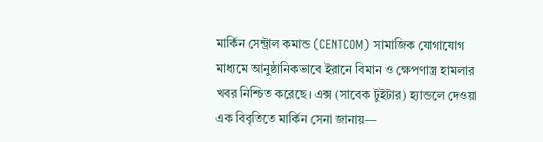মার্কিন সেন্ট্রাল কমান্ড (CENTCOM) সামাজিক যোগাযোগ মাধ্যমে আনুষ্ঠানিকভাবে ইরানে বিমান ও ক্ষেপণাস্ত্র হামলার খবর নিশ্চিত করেছে। এক্স (সাবেক টুইটার) হ্যান্ডলে দেওয়া এক বিবৃতিতে মার্কিন সেনা জানায়—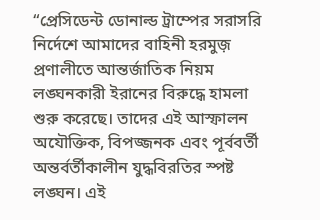“প্রেসিডেন্ট ডোনাল্ড ট্রাম্পের সরাসরি নির্দেশে আমাদের বাহিনী হরমুজ় প্রণালীতে আন্তর্জাতিক নিয়ম লঙ্ঘনকারী ইরানের বিরুদ্ধে হামলা শুরু করেছে। তাদের এই আস্ফালন অযৌক্তিক, বিপজ্জনক এবং পূর্ববর্তী অন্তর্বর্তীকালীন যুদ্ধবিরতির স্পষ্ট লঙ্ঘন। এই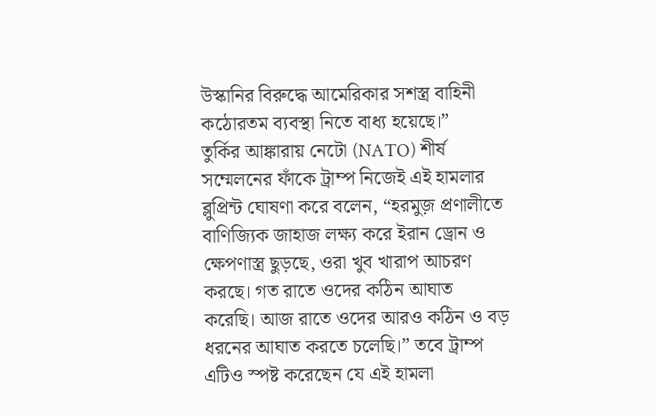উস্কানির বিরুদ্ধে আমেরিকার সশস্ত্র বাহিনী কঠোরতম ব্যবস্থা নিতে বাধ্য হয়েছে।”
তুর্কির আঙ্কারায় নেটো (NATO) শীর্ষ সম্মেলনের ফাঁকে ট্রাম্প নিজেই এই হামলার ব্লুপ্রিন্ট ঘোষণা করে বলেন, “হরমুজ় প্রণালীতে বাণিজ্যিক জাহাজ লক্ষ্য করে ইরান ড্রোন ও ক্ষেপণাস্ত্র ছুড়ছে, ওরা খুব খারাপ আচরণ করছে। গত রাতে ওদের কঠিন আঘাত করেছি। আজ রাতে ওদের আরও কঠিন ও বড় ধরনের আঘাত করতে চলেছি।” তবে ট্রাম্প এটিও স্পষ্ট করেছেন যে এই হামলা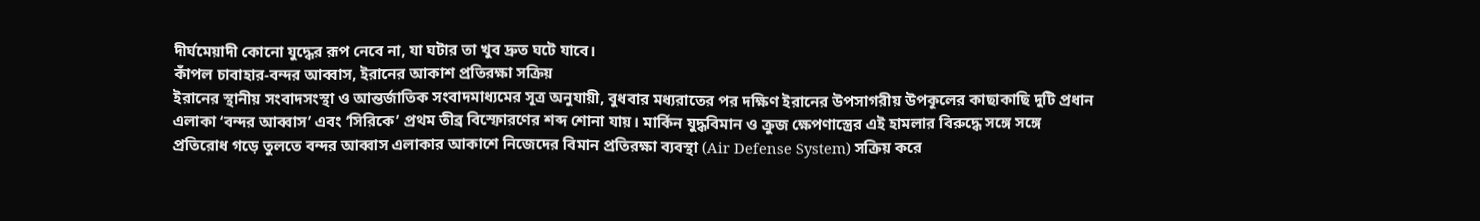দীর্ঘমেয়াদী কোনো যুদ্ধের রূপ নেবে না, যা ঘটার তা খুব দ্রুত ঘটে যাবে।
কাঁপল চাবাহার-বন্দর আব্বাস, ইরানের আকাশ প্রতিরক্ষা সক্রিয়
ইরানের স্থানীয় সংবাদসংস্থা ও আন্তর্জাতিক সংবাদমাধ্যমের সূত্র অনুযায়ী, বুধবার মধ্যরাতের পর দক্ষিণ ইরানের উপসাগরীয় উপকূলের কাছাকাছি দুটি প্রধান এলাকা ‘বন্দর আব্বাস’ এবং ‘সিরিকে’ প্রথম তীব্র বিস্ফোরণের শব্দ শোনা যায়। মার্কিন যুদ্ধবিমান ও ক্রুজ ক্ষেপণাস্ত্রের এই হামলার বিরুদ্ধে সঙ্গে সঙ্গে প্রতিরোধ গড়ে তুলতে বন্দর আব্বাস এলাকার আকাশে নিজেদের বিমান প্রতিরক্ষা ব্যবস্থা (Air Defense System) সক্রিয় করে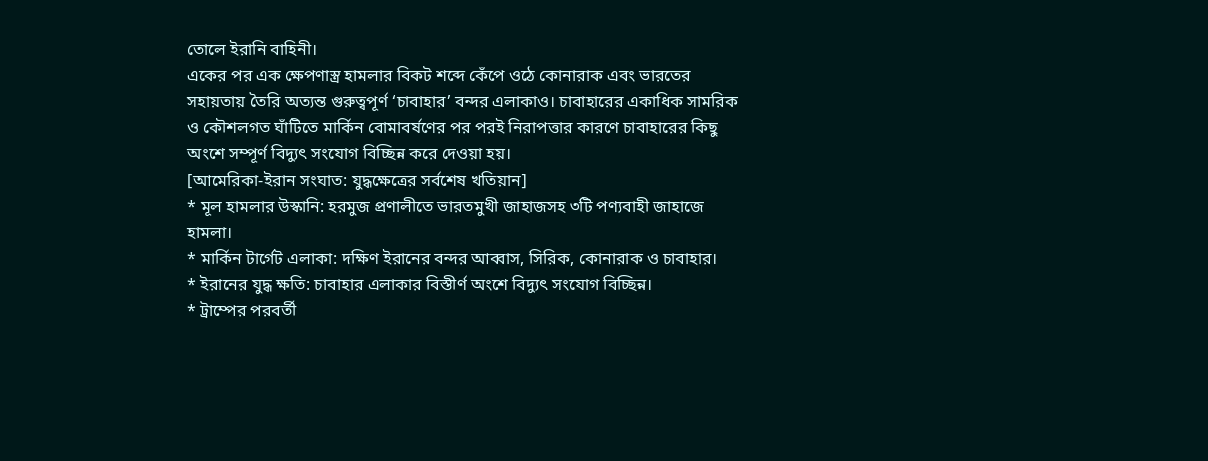তোলে ইরানি বাহিনী।
একের পর এক ক্ষেপণাস্ত্র হামলার বিকট শব্দে কেঁপে ওঠে কোনারাক এবং ভারতের সহায়তায় তৈরি অত্যন্ত গুরুত্বপূর্ণ ‘চাবাহার’ বন্দর এলাকাও। চাবাহারের একাধিক সামরিক ও কৌশলগত ঘাঁটিতে মার্কিন বোমাবর্ষণের পর পরই নিরাপত্তার কারণে চাবাহারের কিছু অংশে সম্পূর্ণ বিদ্যুৎ সংযোগ বিচ্ছিন্ন করে দেওয়া হয়।
[আমেরিকা-ইরান সংঘাত: যুদ্ধক্ষেত্রের সর্বশেষ খতিয়ান]
* মূল হামলার উস্কানি: হরমুজ প্রণালীতে ভারতমুখী জাহাজসহ ৩টি পণ্যবাহী জাহাজে হামলা।
* মার্কিন টার্গেট এলাকা: দক্ষিণ ইরানের বন্দর আব্বাস, সিরিক, কোনারাক ও চাবাহার।
* ইরানের যুদ্ধ ক্ষতি: চাবাহার এলাকার বিস্তীর্ণ অংশে বিদ্যুৎ সংযোগ বিচ্ছিন্ন।
* ট্রাম্পের পরবর্তী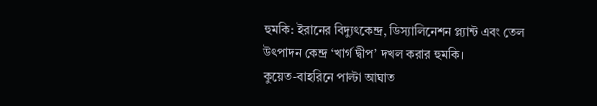হুমকি: ইরানের বিদ্যুৎকেন্দ্র, ডিস্যালিনেশন প্ল্যান্ট এবং তেল উৎপাদন কেন্দ্র ‘খার্গ দ্বীপ’ দখল করার হুমকি।
কুয়েত-বাহরিনে পাল্টা আঘাত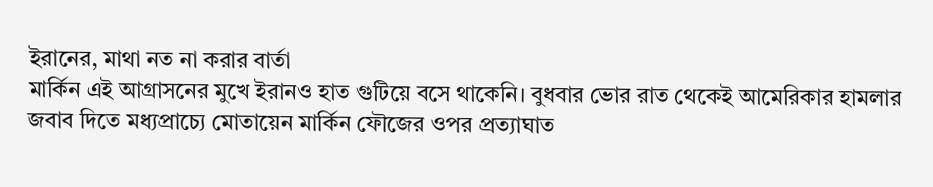ইরানের, মাথা নত না করার বার্তা
মার্কিন এই আগ্রাসনের মুখে ইরানও হাত গুটিয়ে বসে থাকেনি। বুধবার ভোর রাত থেকেই আমেরিকার হামলার জবাব দিতে মধ্যপ্রাচ্যে মোতায়েন মার্কিন ফৌজের ওপর প্রত্যাঘাত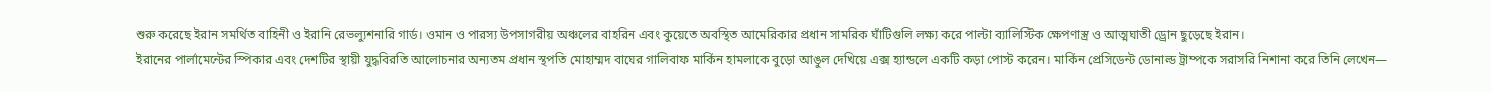শুরু করেছে ইরান সমর্থিত বাহিনী ও ইরানি রেভল্যুশনারি গার্ড। ওমান ও পারস্য উপসাগরীয় অঞ্চলের বাহরিন এবং কুয়েতে অবস্থিত আমেরিকার প্রধান সামরিক ঘাঁটিগুলি লক্ষ্য করে পাল্টা ব্যালিস্টিক ক্ষেপণাস্ত্র ও আত্মঘাতী ড্রোন ছুড়েছে ইরান।
ইরানের পার্লামেন্টের স্পিকার এবং দেশটির স্থায়ী যুদ্ধবিরতি আলোচনার অন্যতম প্রধান স্থপতি মোহাম্মদ বাঘের গালিবাফ মার্কিন হামলাকে বুড়ো আঙুল দেখিয়ে এক্স হ্যান্ডলে একটি কড়া পোস্ট করেন। মার্কিন প্রেসিডেন্ট ডোনাল্ড ট্রাম্পকে সরাসরি নিশানা করে তিনি লেখেন—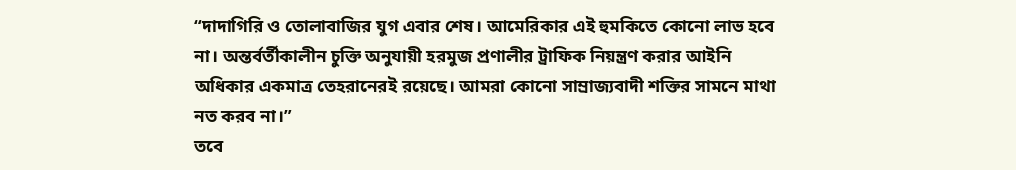“দাদাগিরি ও তোলাবাজির যুগ এবার শেষ। আমেরিকার এই হুমকিতে কোনো লাভ হবে না। অন্তর্বর্তীকালীন চুক্তি অনুযায়ী হরমুজ প্রণালীর ট্রাফিক নিয়ন্ত্রণ করার আইনি অধিকার একমাত্র তেহরানেরই রয়েছে। আমরা কোনো সাম্রাজ্যবাদী শক্তির সামনে মাথা নত করব না।”
তবে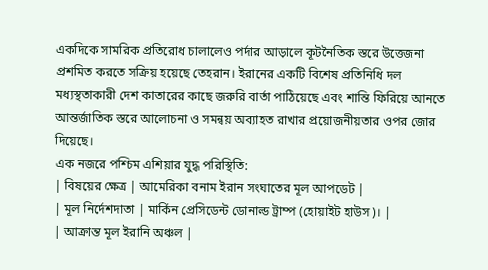একদিকে সামরিক প্রতিরোধ চালালেও পর্দার আড়ালে কূটনৈতিক স্তরে উত্তেজনা প্রশমিত করতে সক্রিয় হয়েছে তেহরান। ইরানের একটি বিশেষ প্রতিনিধি দল মধ্যস্থতাকারী দেশ কাতারের কাছে জরুরি বার্তা পাঠিয়েছে এবং শান্তি ফিরিয়ে আনতে আন্তর্জাতিক স্তরে আলোচনা ও সমন্বয় অব্যাহত রাখার প্রয়োজনীয়তার ওপর জোর দিয়েছে।
এক নজরে পশ্চিম এশিয়ার যুদ্ধ পরিস্থিতি:
| বিষয়ের ক্ষেত্র | আমেরিকা বনাম ইরান সংঘাতের মূল আপডেট |
| মূল নির্দেশদাতা | মার্কিন প্রেসিডেন্ট ডোনাল্ড ট্রাম্প (হোয়াইট হাউস)। |
| আক্রান্ত মূল ইরানি অঞ্চল |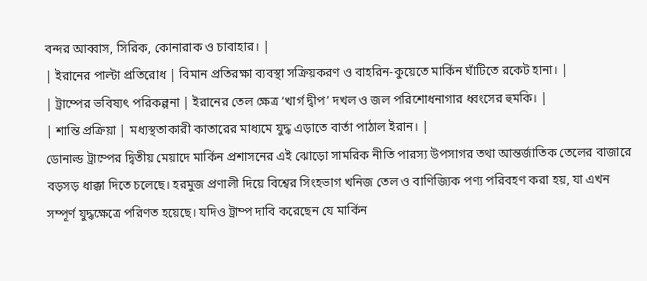বন্দর আব্বাস, সিরিক, কোনারাক ও চাবাহার। |
| ইরানের পাল্টা প্রতিরোধ | বিমান প্রতিরক্ষা ব্যবস্থা সক্রিয়করণ ও বাহরিন-কুয়েতে মার্কিন ঘাঁটিতে রকেট হানা। |
| ট্রাম্পের ভবিষ্যৎ পরিকল্পনা | ইরানের তেল ক্ষেত্র ‘খার্গ দ্বীপ’ দখল ও জল পরিশোধনাগার ধ্বংসের হুমকি। |
| শান্তি প্রক্রিয়া | মধ্যস্থতাকারী কাতারের মাধ্যমে যুদ্ধ এড়াতে বার্তা পাঠাল ইরান। |
ডোনাল্ড ট্রাম্পের দ্বিতীয় মেয়াদে মার্কিন প্রশাসনের এই ঝোড়ো সামরিক নীতি পারস্য উপসাগর তথা আন্তর্জাতিক তেলের বাজারে বড়সড় ধাক্কা দিতে চলেছে। হরমুজ প্রণালী দিয়ে বিশ্বের সিংহভাগ খনিজ তেল ও বাণিজ্যিক পণ্য পরিবহণ করা হয়, যা এখন সম্পূর্ণ যুদ্ধক্ষেত্রে পরিণত হয়েছে। যদিও ট্রাম্প দাবি করেছেন যে মার্কিন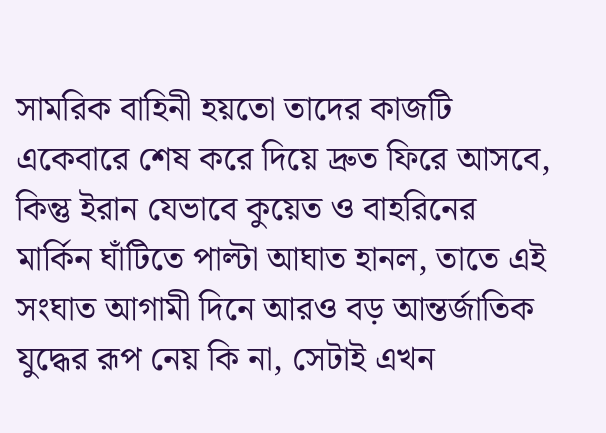সামরিক বাহিনী হয়তো তাদের কাজটি একেবারে শেষ করে দিয়ে দ্রুত ফিরে আসবে, কিন্তু ইরান যেভাবে কুয়েত ও বাহরিনের মার্কিন ঘাঁটিতে পাল্টা আঘাত হানল, তাতে এই সংঘাত আগামী দিনে আরও বড় আন্তর্জাতিক যুদ্ধের রূপ নেয় কি না, সেটাই এখন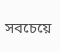সবচেয়ে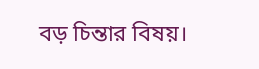বড় চিন্তার বিষয়।